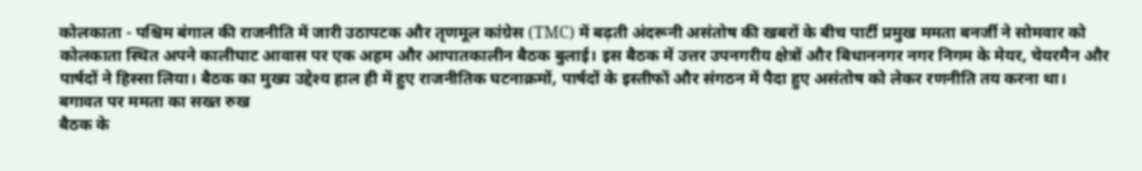कोलकाता - पश्चिम बंगाल की राजनीति में जारी उठापटक और तृणमूल कांग्रेस (TMC) में बढ़ती अंदरूनी असंतोष की खबरों के बीच पार्टी प्रमुख ममता बनर्जी ने सोमवार को कोलकाता स्थित अपने कालीघाट आवास पर एक अहम और आपातकालीन बैठक बुलाई। इस बैठक में उत्तर उपनगरीय क्षेत्रों और बिधाननगर नगर निगम के मेयर, चेयरमैन और पार्षदों ने हिस्सा लिया। बैठक का मुख्य उद्देश्य हाल ही में हुए राजनीतिक घटनाक्रमों, पार्षदों के इस्तीफों और संगठन में पैदा हुए असंतोष को लेकर रणनीति तय करना था।
बगावत पर ममता का सख्त रुख
बैठक के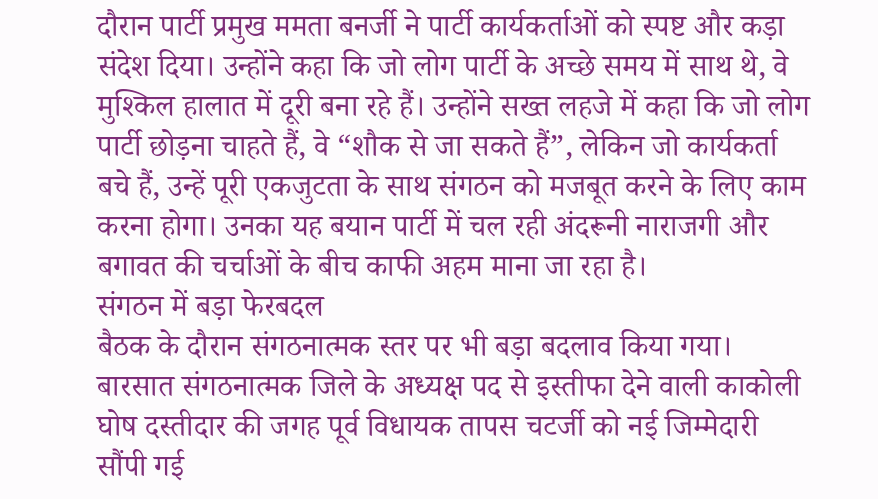दौरान पार्टी प्रमुख ममता बनर्जी ने पार्टी कार्यकर्ताओं को स्पष्ट और कड़ा संदेश दिया। उन्होंने कहा कि जो लोग पार्टी के अच्छे समय में साथ थे, वे मुश्किल हालात में दूरी बना रहे हैं। उन्होंने सख्त लहजे में कहा कि जो लोग पार्टी छोड़ना चाहते हैं, वे “शौक से जा सकते हैं”, लेकिन जो कार्यकर्ता बचे हैं, उन्हें पूरी एकजुटता के साथ संगठन को मजबूत करने के लिए काम करना होगा। उनका यह बयान पार्टी में चल रही अंदरूनी नाराजगी और बगावत की चर्चाओं के बीच काफी अहम माना जा रहा है।
संगठन में बड़ा फेरबदल
बैठक के दौरान संगठनात्मक स्तर पर भी बड़ा बदलाव किया गया। बारसात संगठनात्मक जिले के अध्यक्ष पद से इस्तीफा देने वाली काकोली घोष दस्तीदार की जगह पूर्व विधायक तापस चटर्जी को नई जिम्मेदारी सौंपी गई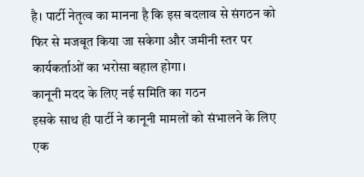है। पार्टी नेतृत्व का मानना है कि इस बदलाव से संगठन को फिर से मजबूत किया जा सकेगा और जमीनी स्तर पर कार्यकर्ताओं का भरोसा बहाल होगा।
कानूनी मदद के लिए नई समिति का गठन
इसके साथ ही पार्टी ने कानूनी मामलों को संभालने के लिए एक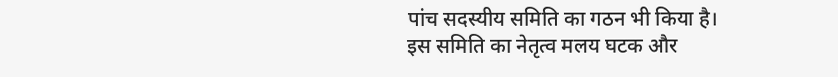पांच सदस्यीय समिति का गठन भी किया है। इस समिति का नेतृत्व मलय घटक और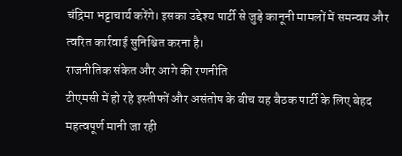चंद्रिमा भट्टाचार्य करेंगे। इसका उद्देश्य पार्टी से जुड़े कानूनी मामलों में समन्वय और त्वरित कार्रवाई सुनिश्चित करना है।
राजनीतिक संकेत और आगे की रणनीति
टीएमसी में हो रहे इस्तीफों और असंतोष के बीच यह बैठक पार्टी के लिए बेहद महत्वपूर्ण मानी जा रही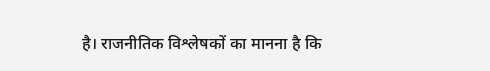है। राजनीतिक विश्लेषकों का मानना है कि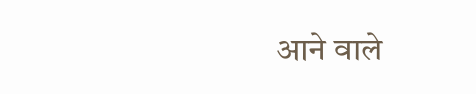आने वाले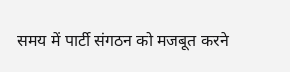समय में पार्टी संगठन को मजबूत करने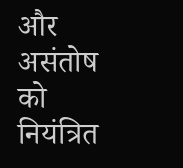और असंतोष को नियंत्रित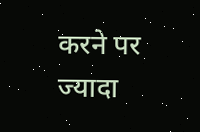करने पर ज्यादा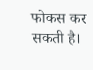फोकस कर सकती है।